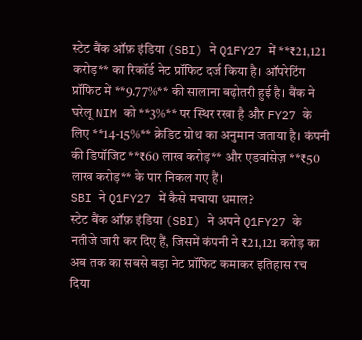स्टेट बैंक ऑफ़ इंडिया (SBI) ने Q1FY27 में **₹21,121 करोड़** का रिकॉर्ड नेट प्रॉफिट दर्ज किया है। ऑपरेटिंग प्रॉफिट में **9.77%** की सालाना बढ़ोतरी हुई है। बैंक ने घरेलू NIM को **3%** पर स्थिर रखा है और FY27 के लिए **14-15%** क्रेडिट ग्रोथ का अनुमान जताया है। कंपनी की डिपॉजिट **₹60 लाख करोड़** और एडवांसेज़ **₹50 लाख करोड़** के पार निकल गए हैं।
SBI ने Q1FY27 में कैसे मचाया धमाल?
स्टेट बैंक ऑफ़ इंडिया (SBI) ने अपने Q1FY27 के नतीजे जारी कर दिए हैं, जिसमें कंपनी ने ₹21,121 करोड़ का अब तक का सबसे बड़ा नेट प्रॉफिट कमाकर इतिहास रच दिया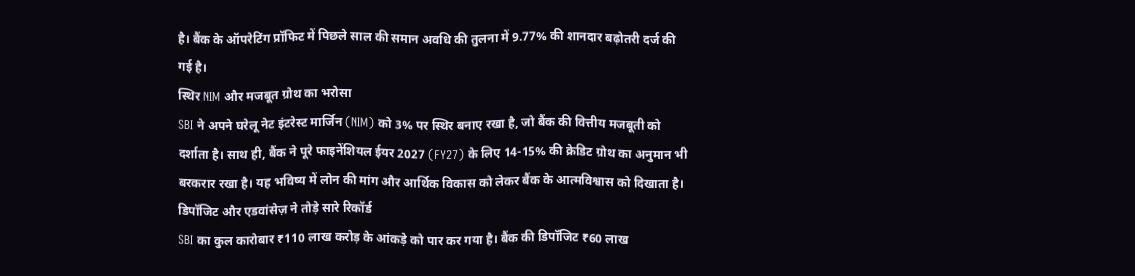है। बैंक के ऑपरेटिंग प्रॉफिट में पिछले साल की समान अवधि की तुलना में 9.77% की शानदार बढ़ोतरी दर्ज की गई है।
स्थिर NIM और मजबूत ग्रोथ का भरोसा
SBI ने अपने घरेलू नेट इंटरेस्ट मार्जिन (NIM) को 3% पर स्थिर बनाए रखा है, जो बैंक की वित्तीय मजबूती को दर्शाता है। साथ ही, बैंक ने पूरे फाइनेंशियल ईयर 2027 (FY27) के लिए 14-15% की क्रेडिट ग्रोथ का अनुमान भी बरकरार रखा है। यह भविष्य में लोन की मांग और आर्थिक विकास को लेकर बैंक के आत्मविश्वास को दिखाता है।
डिपॉजिट और एडवांसेज़ ने तोड़े सारे रिकॉर्ड
SBI का कुल कारोबार ₹110 लाख करोड़ के आंकड़े को पार कर गया है। बैंक की डिपॉजिट ₹60 लाख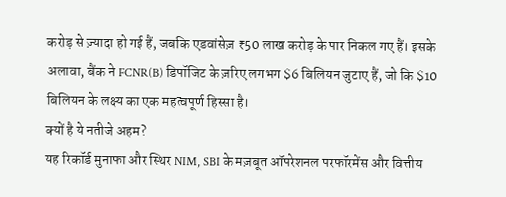करोड़ से ज़्यादा हो गई हैं, जबकि एडवांसेज़ ₹50 लाख करोड़ के पार निकल गए हैं। इसके अलावा, बैंक ने FCNR(B) डिपॉजिट के ज़रिए लगभग $6 बिलियन जुटाए हैं, जो कि $10 बिलियन के लक्ष्य का एक महत्वपूर्ण हिस्सा है।
क्यों है ये नतीजे अहम?
यह रिकॉर्ड मुनाफा और स्थिर NIM, SBI के मज़बूत ऑपरेशनल परफॉरमेंस और वित्तीय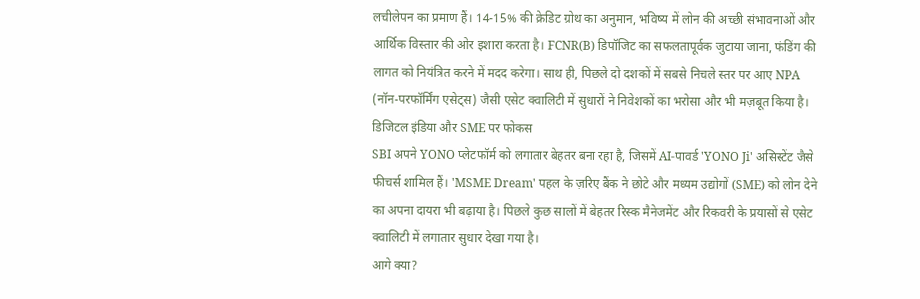लचीलेपन का प्रमाण हैं। 14-15% की क्रेडिट ग्रोथ का अनुमान, भविष्य में लोन की अच्छी संभावनाओं और आर्थिक विस्तार की ओर इशारा करता है। FCNR(B) डिपॉजिट का सफलतापूर्वक जुटाया जाना, फंडिंग की लागत को नियंत्रित करने में मदद करेगा। साथ ही, पिछले दो दशकों में सबसे निचले स्तर पर आए NPA (नॉन-परफॉर्मिंग एसेट्स) जैसी एसेट क्वालिटी में सुधारों ने निवेशकों का भरोसा और भी मज़बूत किया है।
डिजिटल इंडिया और SME पर फोकस
SBI अपने YONO प्लेटफॉर्म को लगातार बेहतर बना रहा है, जिसमें AI-पावर्ड 'YONO Ji' असिस्टेंट जैसे फीचर्स शामिल हैं। 'MSME Dream' पहल के ज़रिए बैंक ने छोटे और मध्यम उद्योगों (SME) को लोन देने का अपना दायरा भी बढ़ाया है। पिछले कुछ सालों में बेहतर रिस्क मैनेजमेंट और रिकवरी के प्रयासों से एसेट क्वालिटी में लगातार सुधार देखा गया है।
आगे क्या?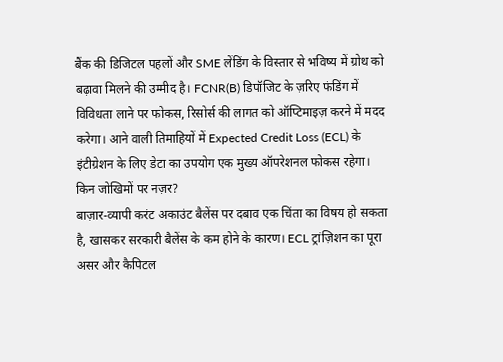बैंक की डिजिटल पहलों और SME लेंडिंग के विस्तार से भविष्य में ग्रोथ को बढ़ावा मिलने की उम्मीद है। FCNR(B) डिपॉजिट के ज़रिए फंडिंग में विविधता लाने पर फोकस, रिसोर्स की लागत को ऑप्टिमाइज़ करने में मदद करेगा। आने वाली तिमाहियों में Expected Credit Loss (ECL) के इंटीग्रेशन के लिए डेटा का उपयोग एक मुख्य ऑपरेशनल फोकस रहेगा।
किन जोखिमों पर नज़र?
बाज़ार-व्यापी करंट अकाउंट बैलेंस पर दबाव एक चिंता का विषय हो सकता है, खासकर सरकारी बैलेंस के कम होने के कारण। ECL ट्रांज़िशन का पूरा असर और कैपिटल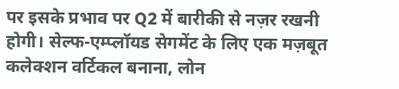पर इसके प्रभाव पर Q2 में बारीकी से नज़र रखनी होगी। सेल्फ-एम्प्लॉयड सेगमेंट के लिए एक मज़बूत कलेक्शन वर्टिकल बनाना, लोन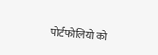पोर्टफोलियो को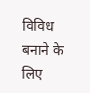विविध बनाने के लिए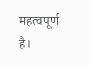महत्वपूर्ण है।